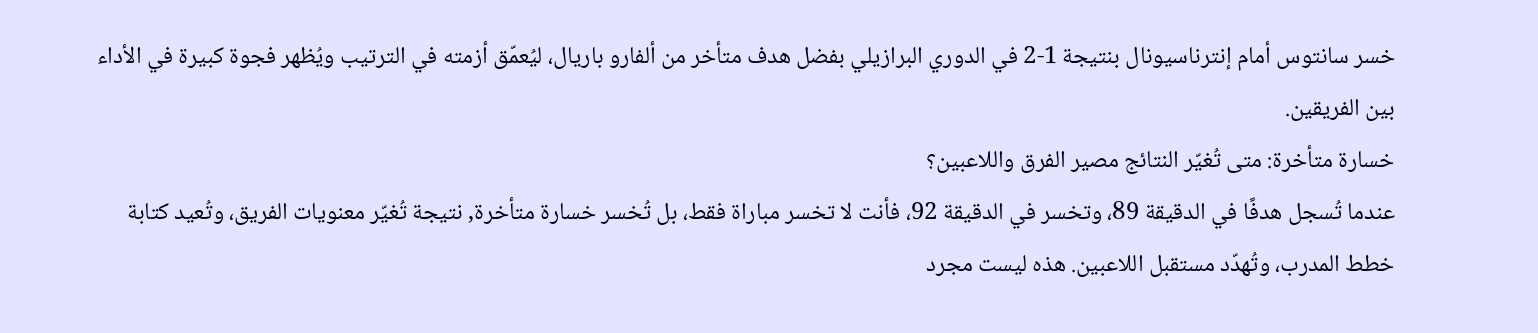خسر سانتوس أمام إنترناسيونال بنتيجة 1-2 في الدوري البرازيلي بفضل هدف متأخر من ألفارو باريال، ليُعمّق أزمته في الترتيب ويُظهر فجوة كبيرة في الأداء بين الفريقين.
خسارة متأخرة: متى تُغيّر النتائج مصير الفرق واللاعبين؟
عندما تُسجل هدفًا في الدقيقة 89، وتخسر في الدقيقة 92، فأنت لا تخسر مباراة فقط، بل تُخسر خسارة متأخرة, نتيجة تُغيّر معنويات الفريق، وتُعيد كتابة خطط المدرب، وتُهدّد مستقبل اللاعبين. هذه ليست مجرد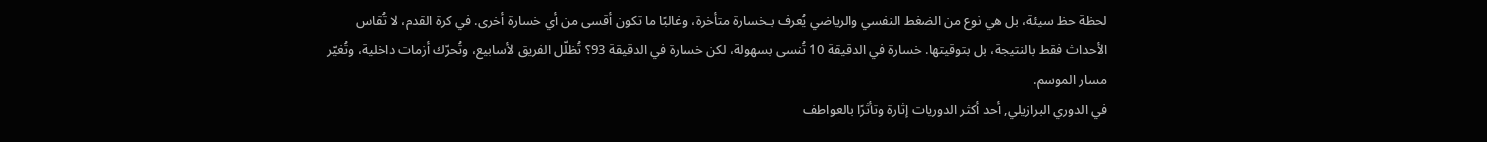لحظة حظ سيئة، بل هي نوع من الضغط النفسي والرياضي يُعرف بـخسارة متأخرة، وغالبًا ما تكون أقسى من أي خسارة أخرى. في كرة القدم، لا تُقاس الأحداث فقط بالنتيجة، بل بتوقيتها. خسارة في الدقيقة 10 تُنسى بسهولة، لكن خسارة في الدقيقة 93؟ تُظلّل الفريق لأسابيع، وتُحرّك أزمات داخلية، وتُغيّر مسار الموسم.
في الدوري البرازيلي, أحد أكثر الدوريات إثارة وتأثرًا بالعواطف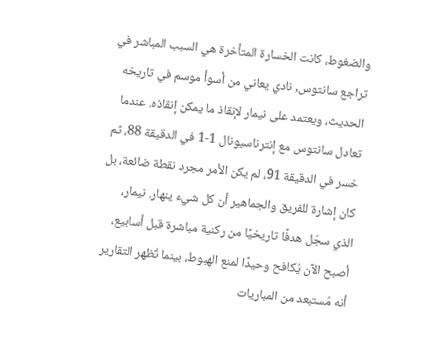والضغوط، كانت الخسارة المتأخرة هي السبب المباشر في تراجع سانتوس, نادي يعاني من أسوأ موسم في تاريخه الحديث، ويعتمد على نيمار لإنقاذ ما يمكن إنقاذه. عندما تعادل سانتوس مع إنترناسيونال 1-1 في الدقيقة 88، ثم خسر في الدقيقة 91، لم يكن الأمر مجرد نقطة ضائعة، بل كان إشارة للفريق والجماهير أن كل شيء ينهار. نيمار، الذي سجّل هدفًا تاريخيًا من ركنية مباشرة قبل أسابيع، أصبح الآن يُكافح وحيدًا لمنع الهبوط، بينما تُظهر التقارير أنه مُستبعد من المباريات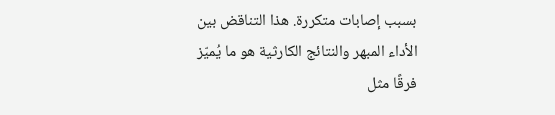بسبب إصابات متكررة. هذا التناقض بين الأداء المبهر والنتائج الكارثية هو ما يُميّز فرقًا مثل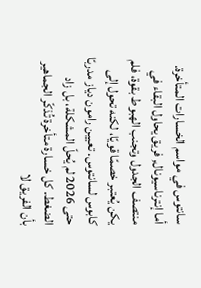سانتوس في مواسم الخسارات المتأخرة.
أما إنترناسيونال, فريق يحاول البقاء في منتصف الجدول وتجنب الهبوط بقوة، فلم يكن يُعتبر خصمًا قويًا، لكنه تحول إلى كابوس لسانتوس. تعيين رامون دياز مدربًا حتى 2026 لم يُحلّ المشكلة، بل زاد الضغط. كل خسارة متأخرة تُذكّر الجماهير بأن الفريق لا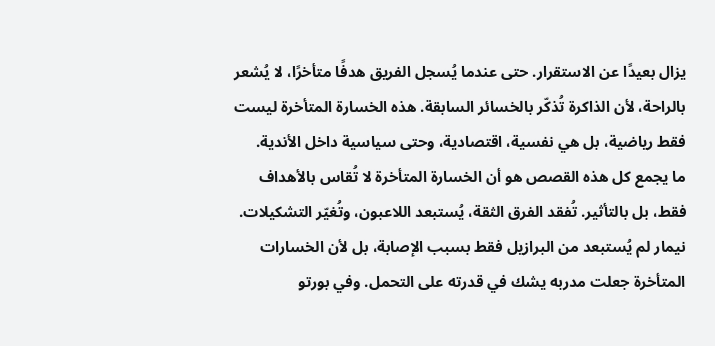يزال بعيدًا عن الاستقرار. حتى عندما يُسجل الفريق هدفًا متأخرًا، لا يُشعر بالراحة، لأن الذاكرة تُذكّر بالخسائر السابقة. هذه الخسارة المتأخرة ليست فقط رياضية، بل هي نفسية، اقتصادية، وحتى سياسية داخل الأندية.
ما يجمع كل هذه القصص هو أن الخسارة المتأخرة لا تُقاس بالأهداف فقط، بل بالتأثير. تُفقد الفرق الثقة، يُستبعد اللاعبون، وتُغيّر التشكيلات. نيمار لم يُستبعد من البرازيل فقط بسبب الإصابة، بل لأن الخسارات المتأخرة جعلت مدربه يشك في قدرته على التحمل. وفي بورتو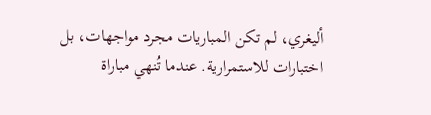أليغري، لم تكن المباريات مجرد مواجهات، بل اختبارات للاستمرارية. عندما تُنهي مباراة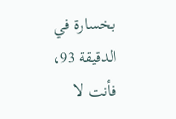بخسارة في الدقيقة 93، فأنت لا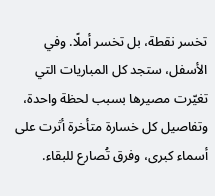تخسر نقطة، بل تخسر أملًا. وفي الأسفل، ستجد كل المباريات التي تغيّرت مصيرها بسبب لحظة واحدة، وتفاصيل كل خسارة متأخرة أثرت على أسماء كبرى، وفرق تُصارع للبقاء.